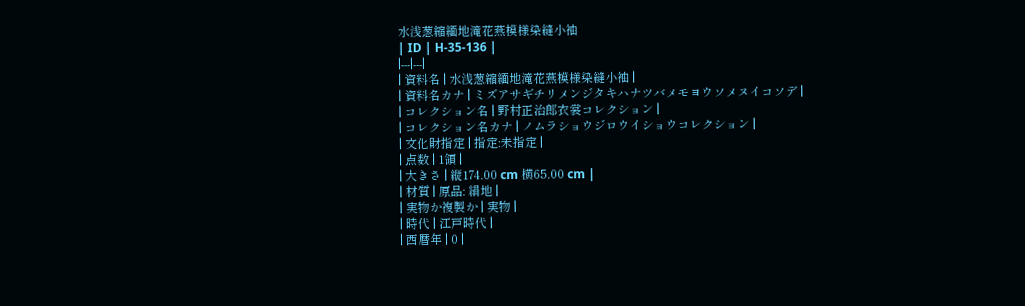水浅葱縮緬地滝花燕模様染縫小袖
| ID | H-35-136 |
|---|---|
| 資料名 | 水浅葱縮緬地滝花燕模様染縫小袖 |
| 資料名カナ | ミズアサギチリメンジタキハナツバメモヨウソメヌイコソデ |
| コレクション名 | 野村正治郎衣裳コレクション |
| コレクション名カナ | ノムラショウジロウイショウコレクション |
| 文化財指定 | 指定:未指定 |
| 点数 | 1領 |
| 大きさ | 縦174.00 cm 横65.00 cm |
| 材質 | 原品: 絹地 |
| 実物か複製か | 実物 |
| 時代 | 江戸時代 |
| 西暦年 | 0 |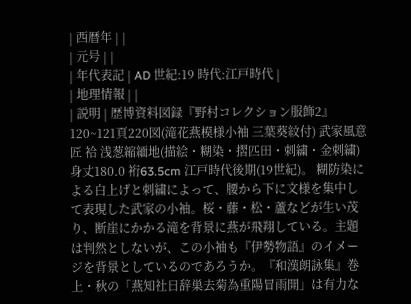| 西暦年 | |
| 元号 | |
| 年代表記 | AD 世紀:19 時代:江戸時代 |
| 地理情報 | |
| 説明 | 歴博資料図録『野村コレクション服飾2』120~121頁220図(滝花燕模様小袖 三葉葵紋付) 武家風意匠 袷 浅葱縮緬地(描絵・糊染・摺匹田・刺繍・金刺繍) 身丈180.0 裄63.5cm 江戸時代後期(19世紀)。 糊防染による白上げと刺繍によって、腰から下に文様を集中して表現した武家の小袖。桜・藤・松・蘆などが生い茂り、断崖にかかる滝を背景に燕が飛翔している。主題は判然としないが、この小袖も『伊勢物語』のイメージを背景としているのであろうか。『和漢朗詠集』巻上・秋の「燕知社日辞巣去菊為重陽冒雨開」は有力な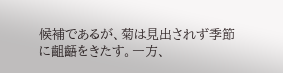候補であるが、菊は見出されず季節に齟齬をきたす。一方、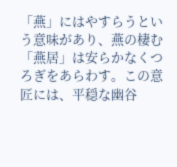「燕」にはやすらうという意味があり、燕の棲む「燕居」は安らかなくつろぎをあらわす。この意匠には、平穏な幽谷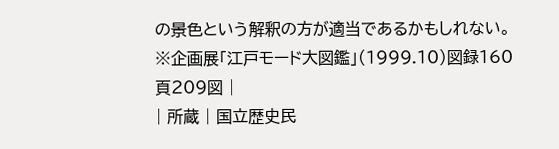の景色という解釈の方が適当であるかもしれない。 ※企画展「江戸モード大図鑑」(1999.10)図録160頁209図 |
| 所蔵 | 国立歴史民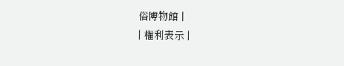俗博物館 |
| 権利表示 |